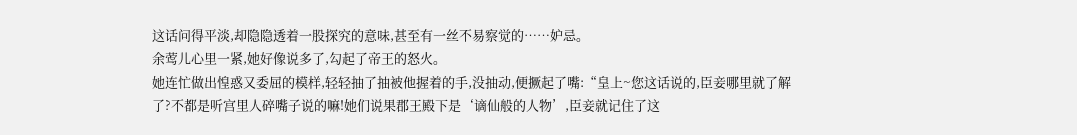这话问得平淡,却隐隐透着一股探究的意味,甚至有一丝不易察觉的……妒忌。
余莺儿心里一紧,她好像说多了,勾起了帝王的怒火。
她连忙做出惶惑又委屈的模样,轻轻抽了抽被他握着的手,没抽动,便撅起了嘴:“皇上~您这话说的,臣妾哪里就了解了?不都是听宫里人碎嘴子说的嘛!她们说果郡王殿下是‘谪仙般的人物’,臣妾就记住了这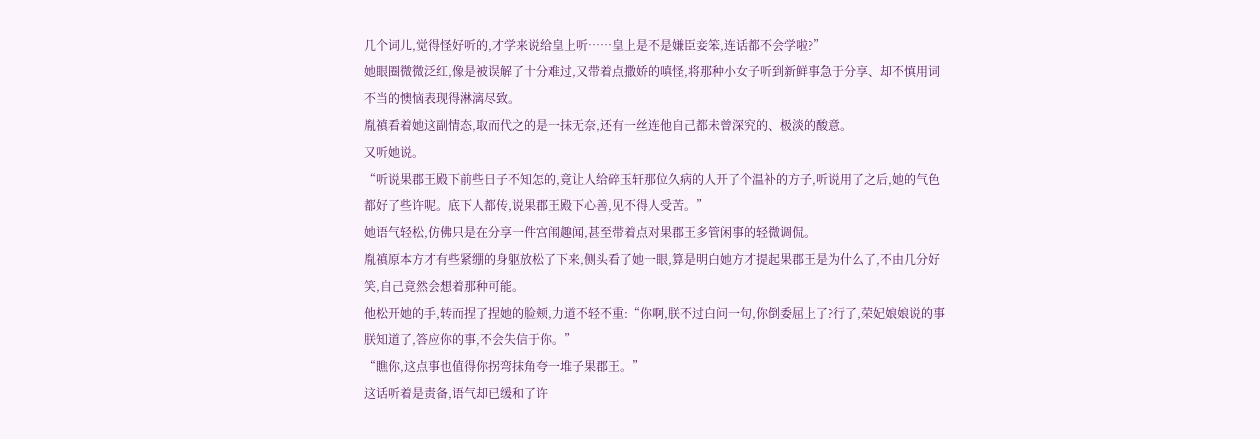几个词儿,觉得怪好听的,才学来说给皇上听……皇上是不是嫌臣妾笨,连话都不会学啦?”
她眼圈微微泛红,像是被误解了十分难过,又带着点撒娇的嗔怪,将那种小女子听到新鲜事急于分享、却不慎用词不当的懊恼表现得淋漓尽致。
胤禛看着她这副情态,取而代之的是一抹无奈,还有一丝连他自己都未曾深究的、极淡的酸意。
又听她说。
“听说果郡王殿下前些日子不知怎的,竟让人给碎玉轩那位久病的人开了个温补的方子,听说用了之后,她的气色都好了些许呢。底下人都传,说果郡王殿下心善,见不得人受苦。”
她语气轻松,仿佛只是在分享一件宫闱趣闻,甚至带着点对果郡王多管闲事的轻微调侃。
胤禛原本方才有些紧绷的身躯放松了下来,侧头看了她一眼,算是明白她方才提起果郡王是为什么了,不由几分好笑,自己竟然会想着那种可能。
他松开她的手,转而捏了捏她的脸颊,力道不轻不重:“你啊,朕不过白问一句,你倒委屈上了?行了,荣妃娘娘说的事朕知道了,答应你的事,不会失信于你。”
“瞧你,这点事也值得你拐弯抹角夸一堆子果郡王。”
这话听着是责备,语气却已缓和了许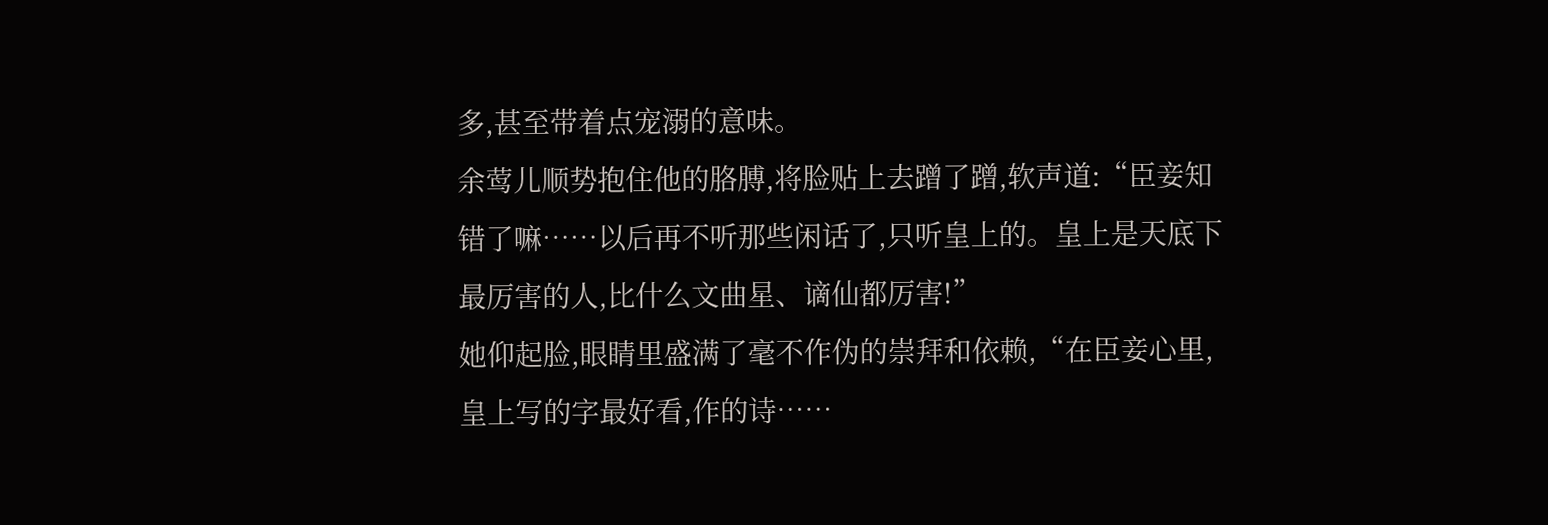多,甚至带着点宠溺的意味。
余莺儿顺势抱住他的胳膊,将脸贴上去蹭了蹭,软声道:“臣妾知错了嘛……以后再不听那些闲话了,只听皇上的。皇上是天底下最厉害的人,比什么文曲星、谪仙都厉害!”
她仰起脸,眼睛里盛满了毫不作伪的崇拜和依赖,“在臣妾心里,皇上写的字最好看,作的诗……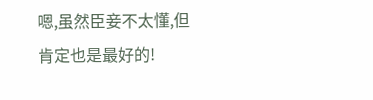嗯,虽然臣妾不太懂,但肯定也是最好的!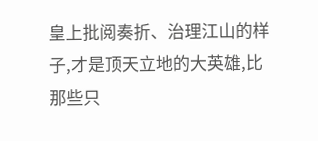皇上批阅奏折、治理江山的样子,才是顶天立地的大英雄,比那些只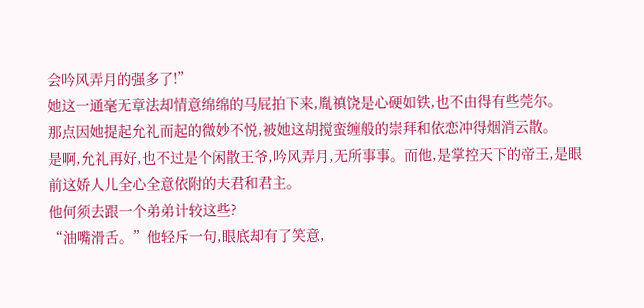会吟风弄月的强多了!”
她这一通毫无章法却情意绵绵的马屁拍下来,胤禛饶是心硬如铁,也不由得有些莞尔。
那点因她提起允礼而起的微妙不悦,被她这胡搅蛮缠般的崇拜和依恋冲得烟消云散。
是啊,允礼再好,也不过是个闲散王爷,吟风弄月,无所事事。而他,是掌控天下的帝王,是眼前这娇人儿全心全意依附的夫君和君主。
他何须去跟一个弟弟计较这些?
“油嘴滑舌。”他轻斥一句,眼底却有了笑意,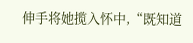伸手将她揽入怀中,“既知道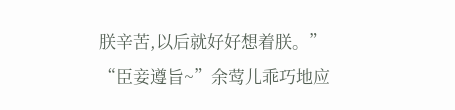朕辛苦,以后就好好想着朕。”
“臣妾遵旨~”余莺儿乖巧地应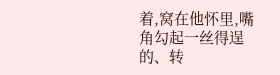着,窝在他怀里,嘴角勾起一丝得逞的、转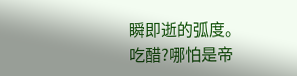瞬即逝的弧度。
吃醋?哪怕是帝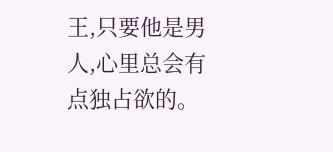王,只要他是男人,心里总会有点独占欲的。